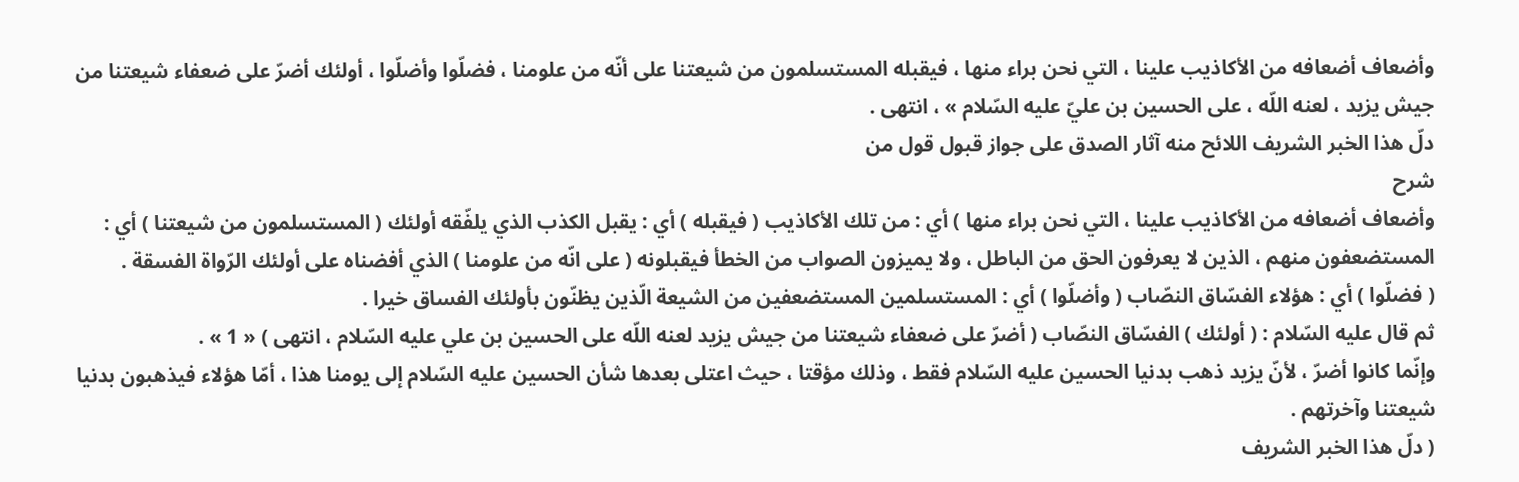وأضعاف أضعافه من الأكاذيب علينا ، التي نحن براء منها ، فيقبله المستسلمون من شيعتنا على أنّه من علومنا ، فضلّوا وأضلّوا ، أولئك أضرّ على ضعفاء شيعتنا من جيش يزيد ، لعنه اللّه ، على الحسين بن عليّ عليه السّلام » ، انتهى .
دلّ هذا الخبر الشريف اللائح منه آثار الصدق على جواز قبول قول من
شرح
وأضعاف أضعافه من الأكاذيب علينا ، التي نحن براء منها ) أي : من تلك الأكاذيب ( فيقبله ) أي : يقبل الكذب الذي يلفّقه أولئك ( المستسلمون من شيعتنا ) أي :
المستضعفون منهم ، الذين لا يعرفون الحق من الباطل ، ولا يميزون الصواب من الخطأ فيقبلونه ( على انّه من علومنا ) الذي أفضناه على أولئك الرّواة الفسقة .
( فضلّوا ) أي : هؤلاء الفسّاق النصّاب ( وأضلّوا ) أي : المستسلمين المستضعفين من الشيعة الّذين يظنّون بأولئك الفساق خيرا .
ثم قال عليه السّلام : ( أولئك ) الفسّاق النصّاب ( أضرّ على ضعفاء شيعتنا من جيش يزيد لعنه اللّه على الحسين بن علي عليه السّلام ، انتهى ) « 1 » .
وإنّما كانوا أضرّ ، لأنّ يزيد ذهب بدنيا الحسين عليه السّلام فقط ، وذلك مؤقتا ، حيث اعتلى بعدها شأن الحسين عليه السّلام إلى يومنا هذا ، أمّا هؤلاء فيذهبون بدنيا شيعتنا وآخرتهم .
( دلّ هذا الخبر الشريف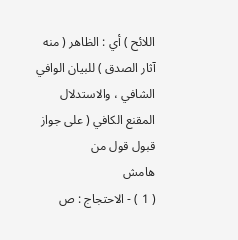اللائح ) أي : الظاهر ( منه آثار الصدق ) للبيان الوافي الشافي ، والاستدلال المقنع الكافي ( على جواز قبول قول من
هامش
( 1 ) - الاحتجاج : ص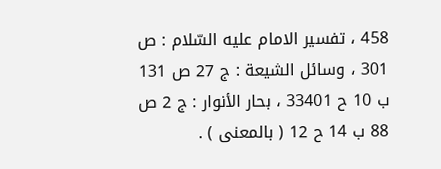458 ، تفسير الامام عليه السّلام : ص 301 ، وسائل الشيعة : ج 27 ص 131 ب 10 ح 33401 ، بحار الأنوار : ج 2 ص 88 ب 14 ح 12 ( بالمعنى ) .